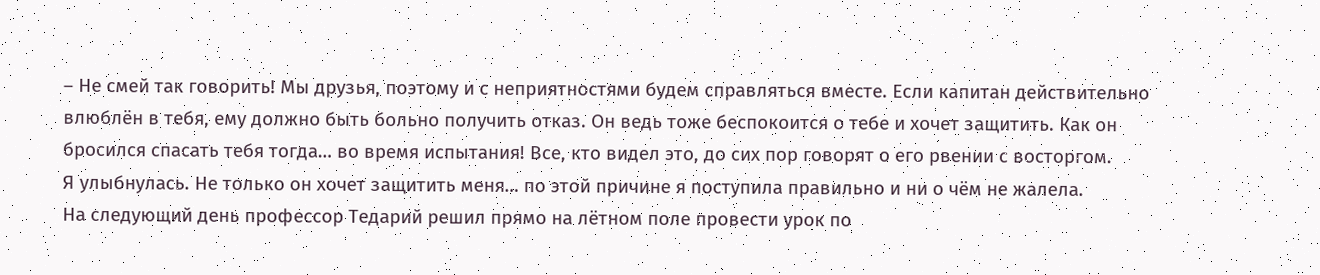– Не смей так говорить! Мы друзья, поэтому и с неприятностями будем справляться вместе. Если капитан действительно влюблён в тебя, ему должно быть больно получить отказ. Он ведь тоже беспокоится о тебе и хочет защитить. Как он бросился спасать тебя тогда… во время испытания! Все, кто видел это, до сих пор говорят о его рвении с восторгом.
Я улыбнулась. Не только он хочет защитить меня… по этой причине я поступила правильно и ни о чём не жалела.
На следующий день профессор Тедарий решил прямо на лётном поле провести урок по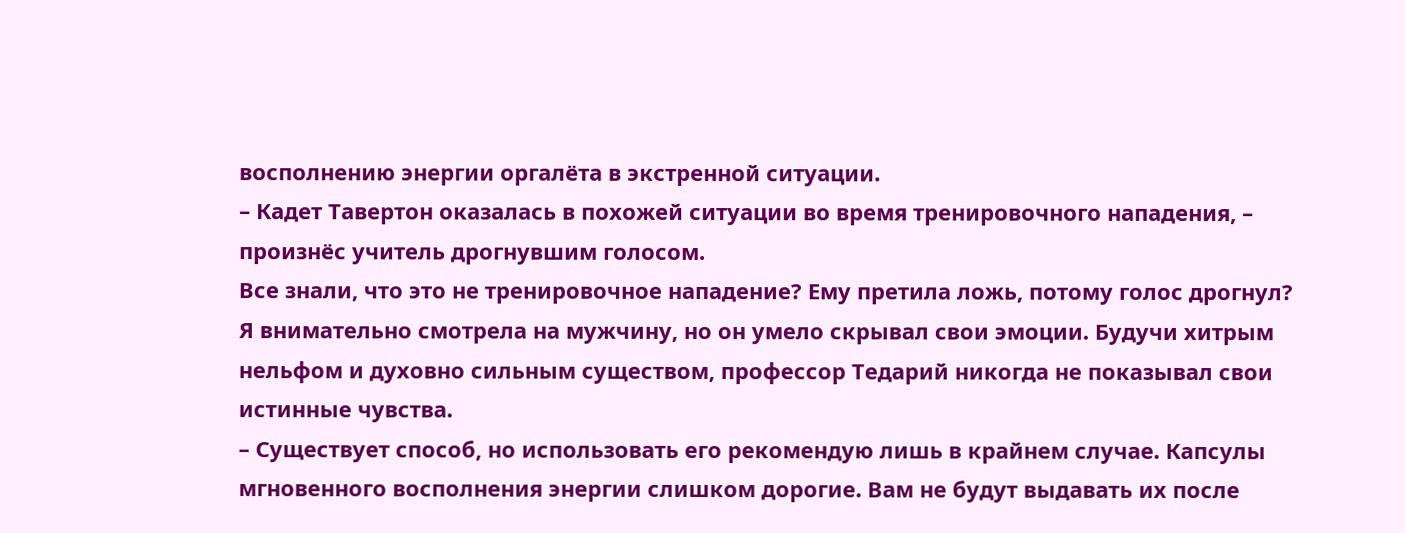восполнению энергии оргалёта в экстренной ситуации.
– Кадет Тавертон оказалась в похожей ситуации во время тренировочного нападения, – произнёс учитель дрогнувшим голосом.
Все знали, что это не тренировочное нападение? Ему претила ложь, потому голос дрогнул? Я внимательно смотрела на мужчину, но он умело скрывал свои эмоции. Будучи хитрым нельфом и духовно сильным существом, профессор Тедарий никогда не показывал свои истинные чувства.
– Существует способ, но использовать его рекомендую лишь в крайнем случае. Капсулы мгновенного восполнения энергии слишком дорогие. Вам не будут выдавать их после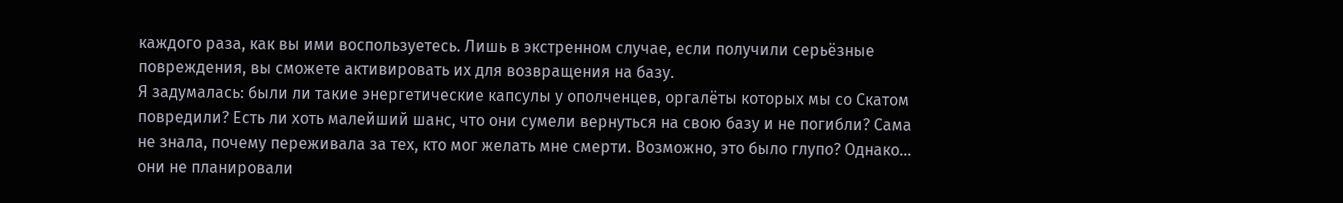каждого раза, как вы ими воспользуетесь. Лишь в экстренном случае, если получили серьёзные повреждения, вы сможете активировать их для возвращения на базу.
Я задумалась: были ли такие энергетические капсулы у ополченцев, оргалёты которых мы со Скатом повредили? Есть ли хоть малейший шанс, что они сумели вернуться на свою базу и не погибли? Сама не знала, почему переживала за тех, кто мог желать мне смерти. Возможно, это было глупо? Однако… они не планировали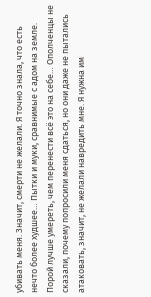убивать меня. Значит, смерти не желали. Я точно знала, что есть нечто более худшее… Пытки и муки, сравнимые с адом на земле. Порой лучше умереть, чем перенести всё это на себе… Ополченцы не сказали, почему попросили меня сдаться, но они даже не пытались атаковать, значит, не желали навредить мне. Я нужна им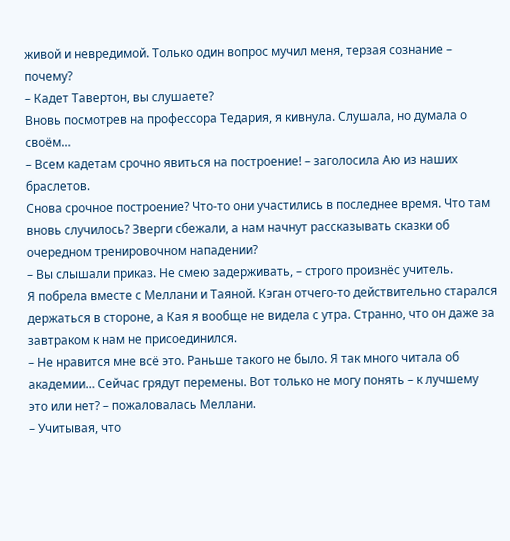живой и невредимой. Только один вопрос мучил меня, терзая сознание – почему?
– Кадет Тавертон, вы слушаете?
Вновь посмотрев на профессора Тедария, я кивнула. Слушала, но думала о своём…
– Всем кадетам срочно явиться на построение! – заголосила Аю из наших браслетов.
Снова срочное построение? Что-то они участились в последнее время. Что там вновь случилось? Зверги сбежали, а нам начнут рассказывать сказки об очередном тренировочном нападении?
– Вы слышали приказ. Не смею задерживать, – строго произнёс учитель.
Я побрела вместе с Меллани и Таяной. Кэган отчего-то действительно старался держаться в стороне, а Кая я вообще не видела с утра. Странно, что он даже за завтраком к нам не присоединился.
– Не нравится мне всё это. Раньше такого не было. Я так много читала об академии… Сейчас грядут перемены. Вот только не могу понять – к лучшему это или нет? – пожаловалась Меллани.
– Учитывая, что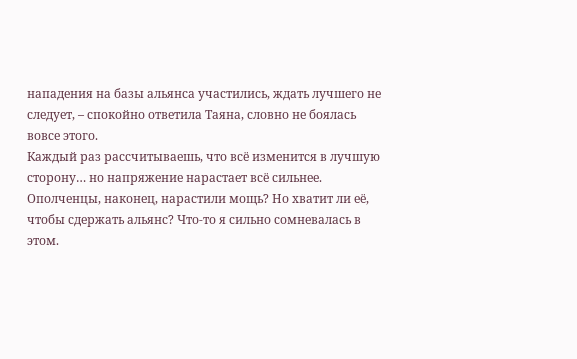нападения на базы альянса участились, ждать лучшего не следует, – спокойно ответила Таяна, словно не боялась вовсе этого.
Каждый раз рассчитываешь, что всё изменится в лучшую сторону… но напряжение нарастает всё сильнее. Ополченцы, наконец, нарастили мощь? Но хватит ли её, чтобы сдержать альянс? Что-то я сильно сомневалась в этом.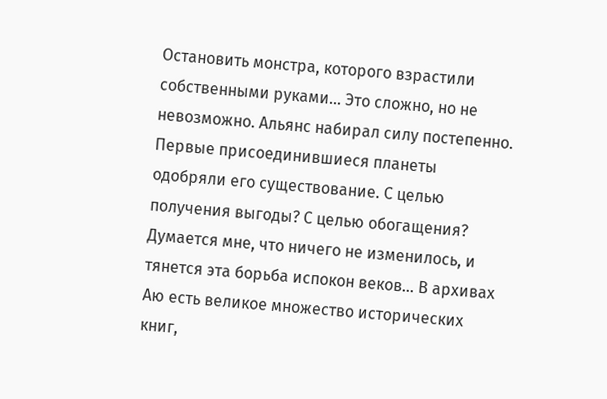Остановить монстра, которого взрастили собственными руками… Это сложно, но не невозможно. Альянс набирал силу постепенно. Первые присоединившиеся планеты одобряли его существование. С целью получения выгоды? С целью обогащения? Думается мне, что ничего не изменилось, и тянется эта борьба испокон веков… В архивах Аю есть великое множество исторических книг,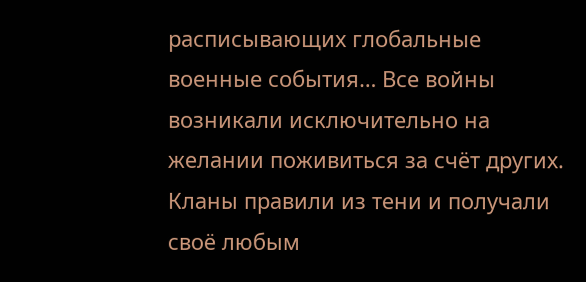расписывающих глобальные военные события… Все войны возникали исключительно на желании поживиться за счёт других. Кланы правили из тени и получали своё любым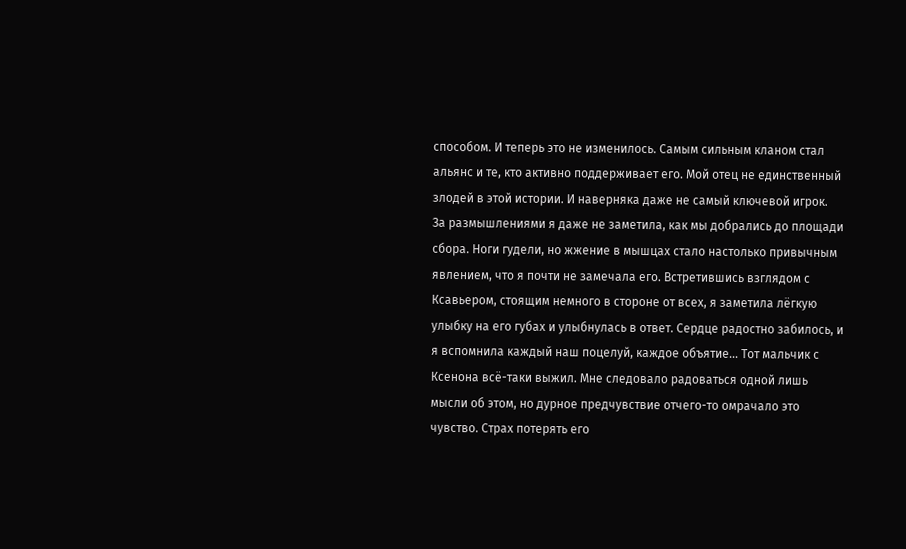способом. И теперь это не изменилось. Самым сильным кланом стал альянс и те, кто активно поддерживает его. Мой отец не единственный злодей в этой истории. И наверняка даже не самый ключевой игрок.
За размышлениями я даже не заметила, как мы добрались до площади сбора. Ноги гудели, но жжение в мышцах стало настолько привычным явлением, что я почти не замечала его. Встретившись взглядом с Ксавьером, стоящим немного в стороне от всех, я заметила лёгкую улыбку на его губах и улыбнулась в ответ. Сердце радостно забилось, и я вспомнила каждый наш поцелуй, каждое объятие… Тот мальчик с Ксенона всё-таки выжил. Мне следовало радоваться одной лишь мысли об этом, но дурное предчувствие отчего-то омрачало это чувство. Страх потерять его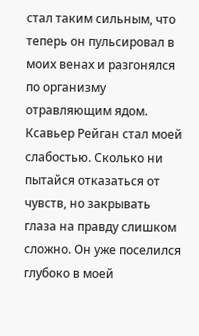стал таким сильным, что теперь он пульсировал в моих венах и разгонялся по организму отравляющим ядом. Ксавьер Рейган стал моей слабостью. Сколько ни пытайся отказаться от чувств, но закрывать глаза на правду слишком сложно. Он уже поселился глубоко в моей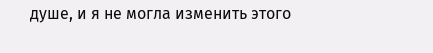душе, и я не могла изменить этого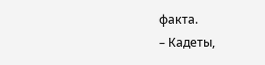факта.
– Кадеты,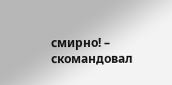смирно! – скомандовал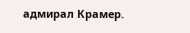адмирал Крамер.